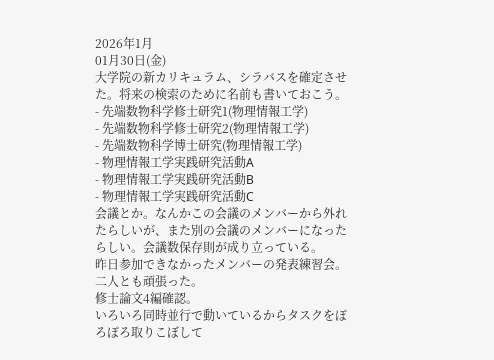2026年1月
01月30日(金)
大学院の新カリキュラム、シラバスを確定させた。将来の検索のために名前も書いておこう。
- 先端数物科学修士研究1(物理情報工学)
- 先端数物科学修士研究2(物理情報工学)
- 先端数物科学博士研究(物理情報工学)
- 物理情報工学実践研究活動A
- 物理情報工学実践研究活動B
- 物理情報工学実践研究活動C
会議とか。なんかこの会議のメンバーから外れたらしいが、また別の会議のメンバーになったらしい。会議数保存則が成り立っている。
昨日参加できなかったメンバーの発表練習会。二人とも頑張った。
修士論文4編確認。
いろいろ同時並行で動いているからタスクをぽろぽろ取りこぼして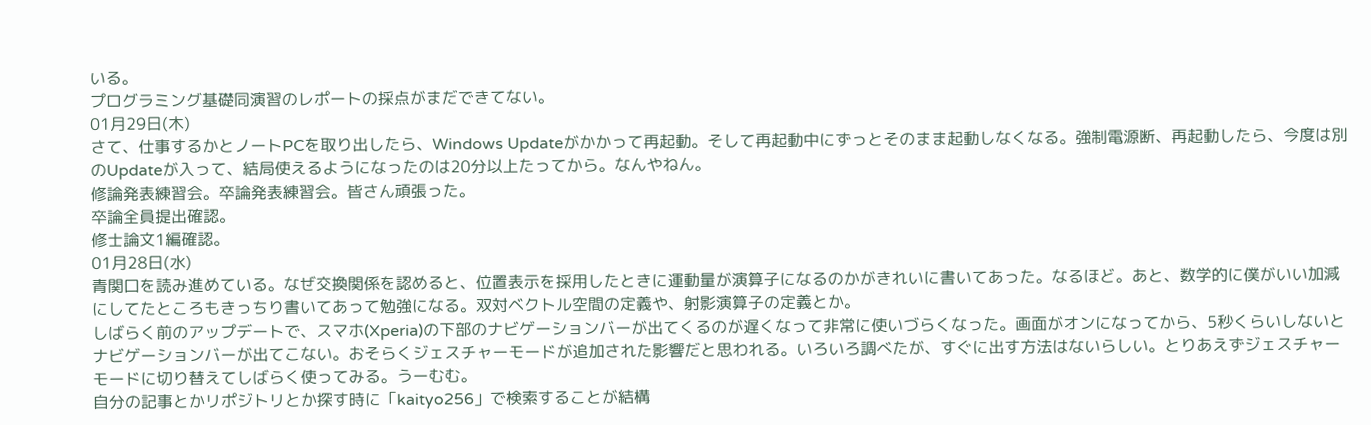いる。
プログラミング基礎同演習のレポートの採点がまだできてない。
01月29日(木)
さて、仕事するかとノートPCを取り出したら、Windows Updateがかかって再起動。そして再起動中にずっとそのまま起動しなくなる。強制電源断、再起動したら、今度は別のUpdateが入って、結局使えるようになったのは20分以上たってから。なんやねん。
修論発表練習会。卒論発表練習会。皆さん頑張った。
卒論全員提出確認。
修士論文1編確認。
01月28日(水)
青関口を読み進めている。なぜ交換関係を認めると、位置表示を採用したときに運動量が演算子になるのかがきれいに書いてあった。なるほど。あと、数学的に僕がいい加減にしてたところもきっちり書いてあって勉強になる。双対ベクトル空間の定義や、射影演算子の定義とか。
しばらく前のアップデートで、スマホ(Xperia)の下部のナビゲーションバーが出てくるのが遅くなって非常に使いづらくなった。画面がオンになってから、5秒くらいしないとナビゲーションバーが出てこない。おそらくジェスチャーモードが追加された影響だと思われる。いろいろ調べたが、すぐに出す方法はないらしい。とりあえずジェスチャーモードに切り替えてしばらく使ってみる。うーむむ。
自分の記事とかリポジトリとか探す時に「kaityo256」で検索することが結構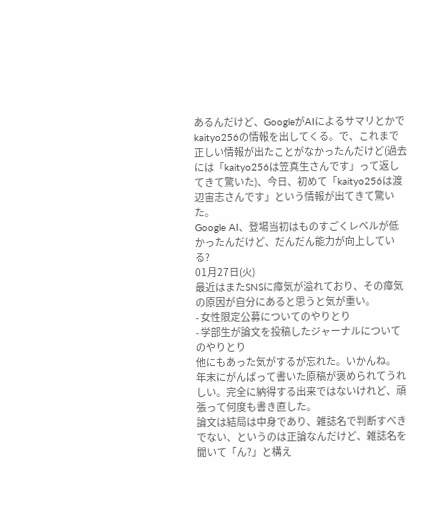あるんだけど、GoogleがAIによるサマリとかでkaityo256の情報を出してくる。で、これまで正しい情報が出たことがなかったんだけど(過去には「kaityo256は笠真生さんです」って返してきて驚いた)、今日、初めて「kaityo256は渡辺宙志さんです」という情報が出てきて驚いた。
Google AI、登場当初はものすごくレベルが低かったんだけど、だんだん能力が向上している?
01月27日(火)
最近はまたSNSに瘴気が溢れており、その瘴気の原因が自分にあると思うと気が重い。
- 女性限定公募についてのやりとり
- 学部生が論文を投稿したジャーナルについてのやりとり
他にもあった気がするが忘れた。いかんね。
年末にがんばって書いた原稿が褒められてうれしい。完全に納得する出来ではないけれど、頑張って何度も書き直した。
論文は結局は中身であり、雑誌名で判断すべきでない、というのは正論なんだけど、雑誌名を聞いて「ん?」と構え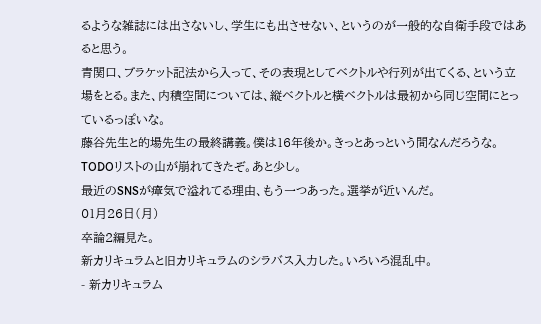るような雑誌には出さないし、学生にも出させない、というのが一般的な自衛手段ではあると思う。
青関口、ブラケット記法から入って、その表現としてベクトルや行列が出てくる、という立場をとる。また、内積空間については、縦ベクトルと横ベクトルは最初から同じ空間にとっているっぽいな。
藤谷先生と的場先生の最終講義。僕は16年後か。きっとあっという間なんだろうな。
TODOリストの山が崩れてきたぞ。あと少し。
最近のSNSが瘴気で溢れてる理由、もう一つあった。選挙が近いんだ。
01月26日(月)
卒論2編見た。
新カリキュラムと旧カリキュラムのシラバス入力した。いろいろ混乱中。
- 新カリキュラム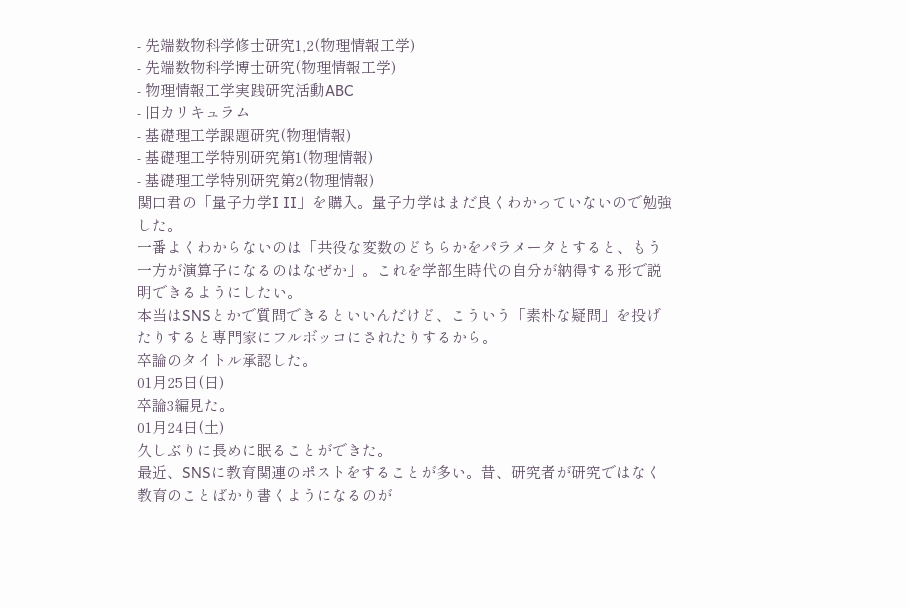- 先端数物科学修士研究1,2(物理情報工学)
- 先端数物科学博士研究(物理情報工学)
- 物理情報工学実践研究活動ABC
- 旧カリキュラム
- 基礎理工学課題研究(物理情報)
- 基礎理工学特別研究第1(物理情報)
- 基礎理工学特別研究第2(物理情報)
関口君の「量子力学I II」を購入。量子力学はまだ良くわかっていないので勉強した。
一番よくわからないのは「共役な変数のどちらかをパラメータとすると、もう一方が演算子になるのはなぜか」。これを学部生時代の自分が納得する形で説明できるようにしたい。
本当はSNSとかで質問できるといいんだけど、こういう「素朴な疑問」を投げたりすると専門家にフルボッコにされたりするから。
卒論のタイトル承認した。
01月25日(日)
卒論3編見た。
01月24日(土)
久しぶりに長めに眠ることができた。
最近、SNSに教育関連のポストをすることが多い。昔、研究者が研究ではなく教育のことばかり書くようになるのが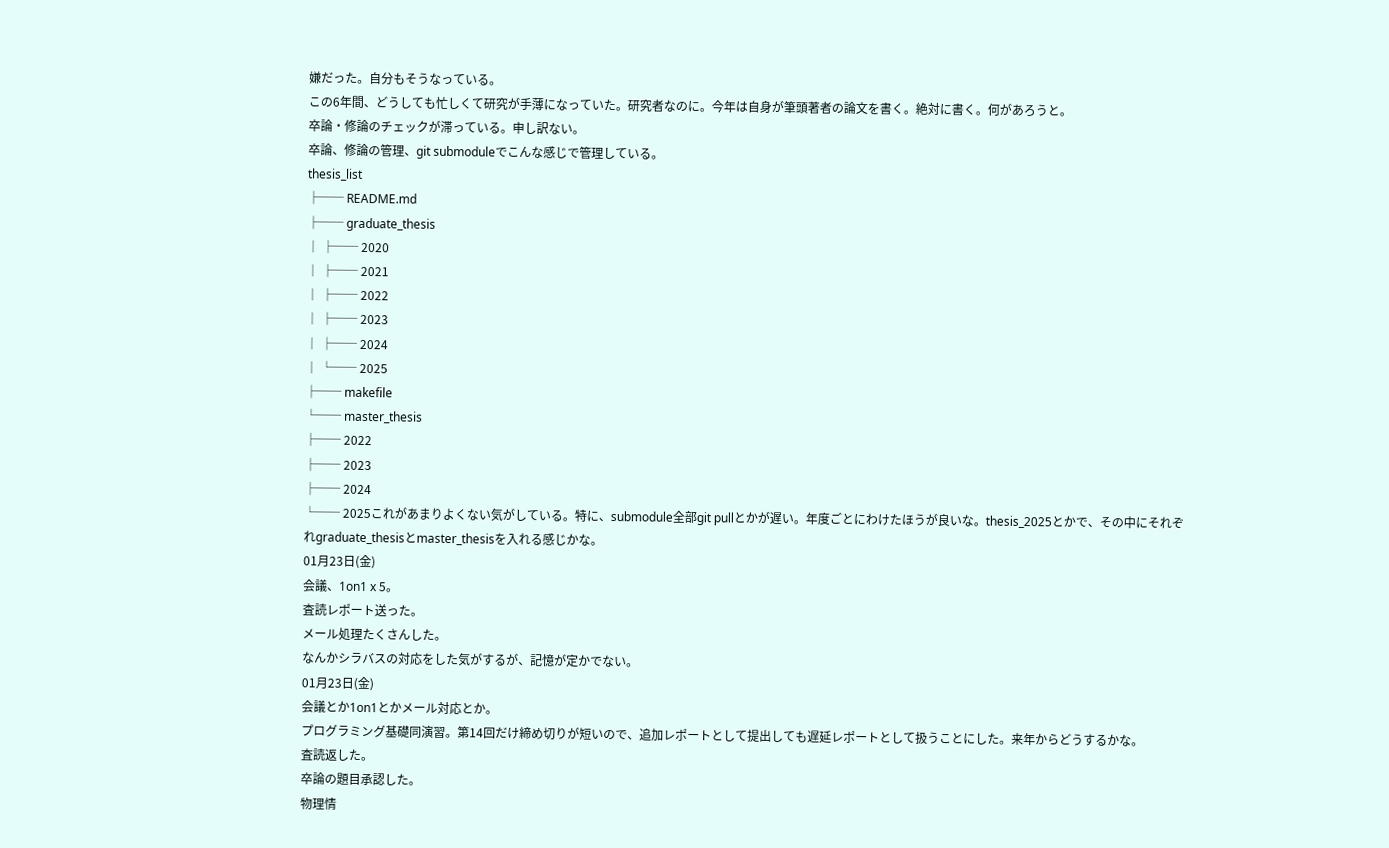嫌だった。自分もそうなっている。
この6年間、どうしても忙しくて研究が手薄になっていた。研究者なのに。今年は自身が筆頭著者の論文を書く。絶対に書く。何があろうと。
卒論・修論のチェックが滞っている。申し訳ない。
卒論、修論の管理、git submoduleでこんな感じで管理している。
thesis_list
├── README.md
├── graduate_thesis
│ ├── 2020
│ ├── 2021
│ ├── 2022
│ ├── 2023
│ ├── 2024
│ └── 2025
├── makefile
└── master_thesis
├── 2022
├── 2023
├── 2024
└── 2025これがあまりよくない気がしている。特に、submodule全部git pullとかが遅い。年度ごとにわけたほうが良いな。thesis_2025とかで、その中にそれぞれgraduate_thesisとmaster_thesisを入れる感じかな。
01月23日(金)
会議、1on1 x 5。
査読レポート送った。
メール処理たくさんした。
なんかシラバスの対応をした気がするが、記憶が定かでない。
01月23日(金)
会議とか1on1とかメール対応とか。
プログラミング基礎同演習。第14回だけ締め切りが短いので、追加レポートとして提出しても遅延レポートとして扱うことにした。来年からどうするかな。
査読返した。
卒論の題目承認した。
物理情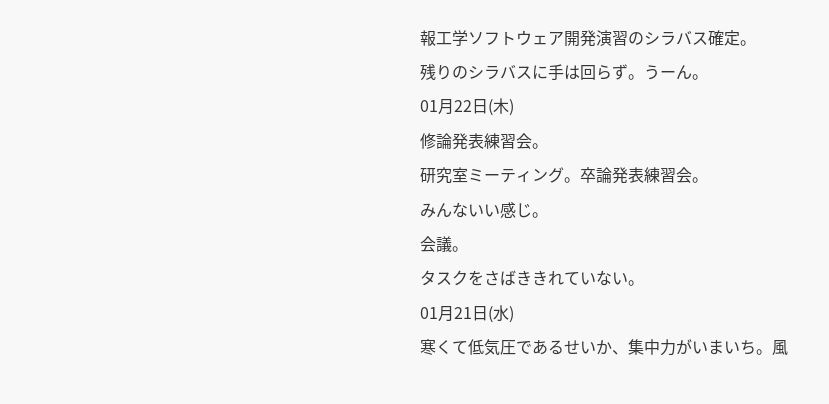報工学ソフトウェア開発演習のシラバス確定。
残りのシラバスに手は回らず。うーん。
01月22日(木)
修論発表練習会。
研究室ミーティング。卒論発表練習会。
みんないい感じ。
会議。
タスクをさばききれていない。
01月21日(水)
寒くて低気圧であるせいか、集中力がいまいち。風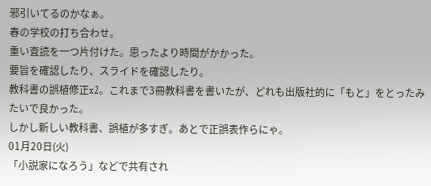邪引いてるのかなぁ。
春の学校の打ち合わせ。
重い査読を一つ片付けた。思ったより時間がかかった。
要旨を確認したり、スライドを確認したり。
教科書の誤植修正x2。これまで3冊教科書を書いたが、どれも出版社的に「もと」をとったみたいで良かった。
しかし新しい教科書、誤植が多すぎ。あとで正誤表作らにゃ。
01月20日(火)
「小説家になろう」などで共有され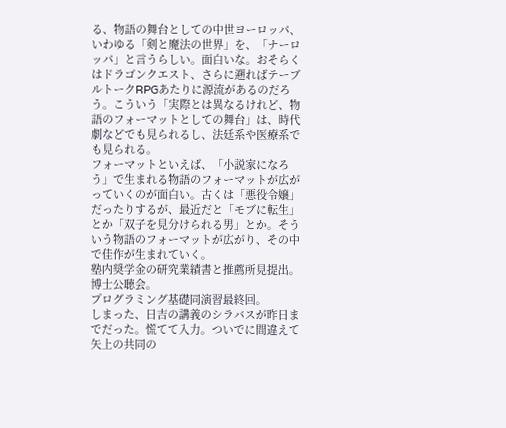る、物語の舞台としての中世ヨーロッパ、いわゆる「剣と魔法の世界」を、「ナーロッパ」と言うらしい。面白いな。おそらくはドラゴンクエスト、さらに遡ればテーブルトークRPGあたりに源流があるのだろう。こういう「実際とは異なるけれど、物語のフォーマットとしての舞台」は、時代劇などでも見られるし、法廷系や医療系でも見られる。
フォーマットといえば、「小説家になろう」で生まれる物語のフォーマットが広がっていくのが面白い。古くは「悪役令嬢」だったりするが、最近だと「モブに転生」とか「双子を見分けられる男」とか。そういう物語のフォーマットが広がり、その中で佳作が生まれていく。
塾内奨学金の研究業績書と推薦所見提出。
博士公聴会。
プログラミング基礎同演習最終回。
しまった、日吉の講義のシラバスが昨日までだった。慌てて入力。ついでに間違えて矢上の共同の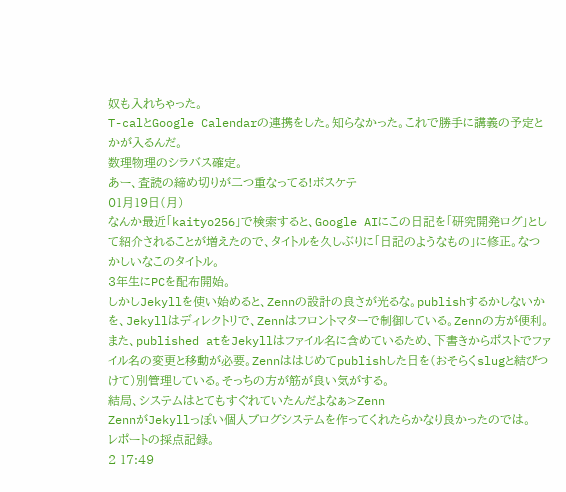奴も入れちゃった。
T-calとGoogle Calendarの連携をした。知らなかった。これで勝手に講義の予定とかが入るんだ。
数理物理のシラバス確定。
あー、査読の締め切りが二つ重なってる!ボスケテ
01月19日(月)
なんか最近「kaityo256」で検索すると、Google AIにこの日記を「研究開発ログ」として紹介されることが増えたので、タイトルを久しぶりに「日記のようなもの」に修正。なつかしいなこのタイトル。
3年生にPCを配布開始。
しかしJekyllを使い始めると、Zennの設計の良さが光るな。publishするかしないかを、Jekyllはディレクトリで、Zennはフロントマターで制御している。Zennの方が便利。また、published atをJekyllはファイル名に含めているため、下書きからポストでファイル名の変更と移動が必要。Zennははじめてpublishした日を(おそらくslugと結びつけて)別管理している。そっちの方が筋が良い気がする。
結局、システムはとてもすぐれていたんだよなぁ>Zenn
ZennがJekyllっぽい個人ブログシステムを作ってくれたらかなり良かったのでは。
レポートの採点記録。
2 17:49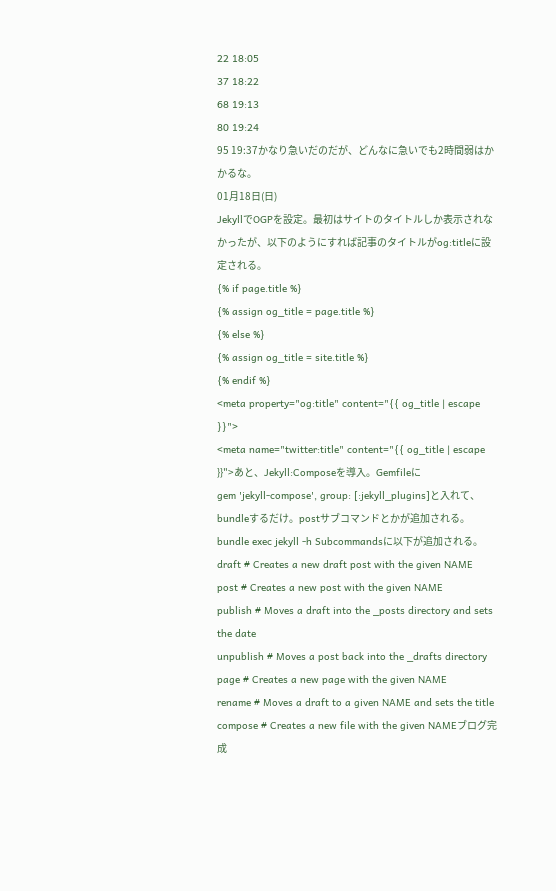22 18:05
37 18:22
68 19:13
80 19:24
95 19:37かなり急いだのだが、どんなに急いでも2時間弱はかかるな。
01月18日(日)
JekyllでOGPを設定。最初はサイトのタイトルしか表示されなかったが、以下のようにすれば記事のタイトルがog:titleに設定される。
{% if page.title %}
{% assign og_title = page.title %}
{% else %}
{% assign og_title = site.title %}
{% endif %}
<meta property="og:title" content="{{ og_title | escape }}">
<meta name="twitter:title" content="{{ og_title | escape }}">あと、Jekyll:Composeを導入。Gemfileに
gem 'jekyll-compose', group: [:jekyll_plugins]と入れて、
bundleするだけ。postサブコマンドとかが追加される。
bundle exec jekyll -h Subcommandsに以下が追加される。
draft # Creates a new draft post with the given NAME
post # Creates a new post with the given NAME
publish # Moves a draft into the _posts directory and sets the date
unpublish # Moves a post back into the _drafts directory
page # Creates a new page with the given NAME
rename # Moves a draft to a given NAME and sets the title
compose # Creates a new file with the given NAMEブログ完成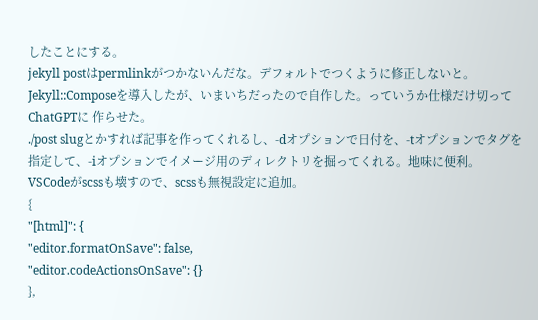したことにする。
jekyll postはpermlinkがつかないんだな。デフォルトでつくように修正しないと。
Jekyll::Composeを導入したが、いまいちだったので自作した。っていうか仕様だけ切ってChatGPTに 作らせた。
./post slugとかすれば記事を作ってくれるし、-dオプションで日付を、-tオプションでタグを指定して、-iオプションでイメージ用のディレクトリを掘ってくれる。地味に便利。
VSCodeがscssも壊すので、scssも無視設定に追加。
{
"[html]": {
"editor.formatOnSave": false,
"editor.codeActionsOnSave": {}
},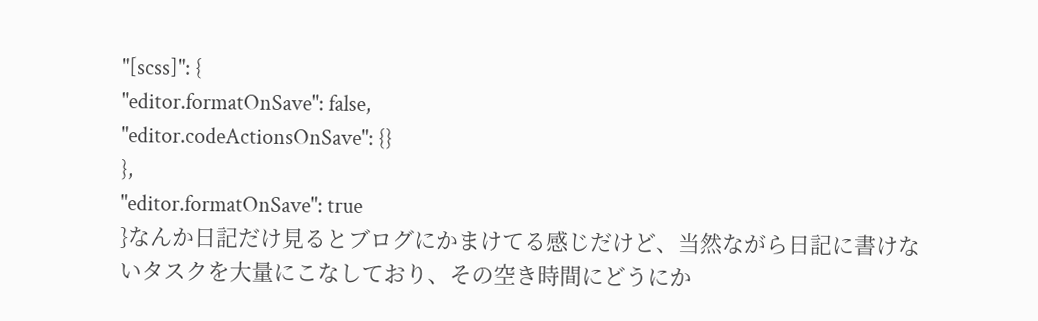"[scss]": {
"editor.formatOnSave": false,
"editor.codeActionsOnSave": {}
},
"editor.formatOnSave": true
}なんか日記だけ見るとブログにかまけてる感じだけど、当然ながら日記に書けないタスクを大量にこなしており、その空き時間にどうにか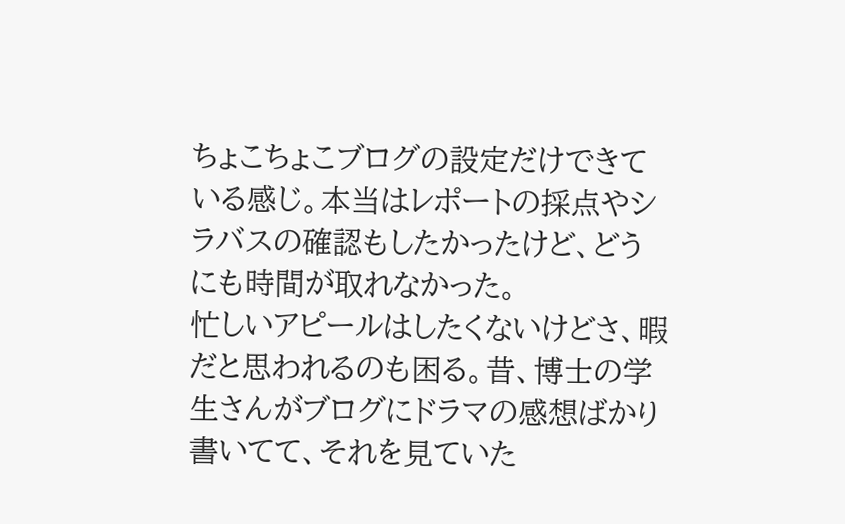ちょこちょこブログの設定だけできている感じ。本当はレポートの採点やシラバスの確認もしたかったけど、どうにも時間が取れなかった。
忙しいアピールはしたくないけどさ、暇だと思われるのも困る。昔、博士の学生さんがブログにドラマの感想ばかり書いてて、それを見ていた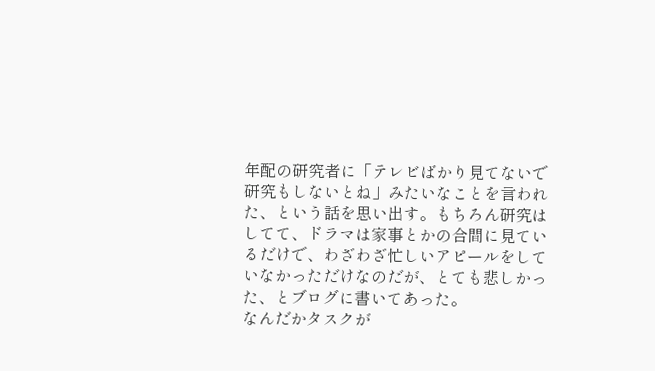年配の研究者に「テレビばかり見てないで研究もしないとね」みたいなことを言われた、という話を思い出す。もちろん研究はしてて、ドラマは家事とかの合間に見ているだけで、わざわざ忙しいアピールをしていなかっただけなのだが、とても悲しかった、とブログに書いてあった。
なんだかタスクが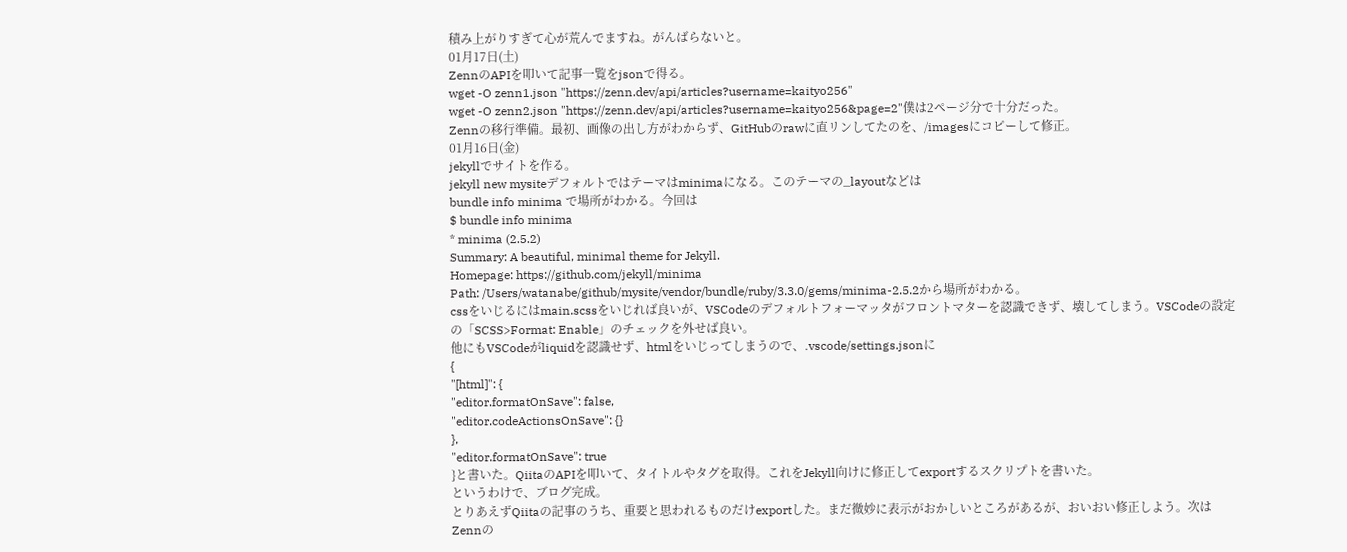積み上がりすぎて心が荒んでますね。がんばらないと。
01月17日(土)
ZennのAPIを叩いて記事一覧をjsonで得る。
wget -O zenn1.json "https://zenn.dev/api/articles?username=kaityo256"
wget -O zenn2.json "https://zenn.dev/api/articles?username=kaityo256&page=2"僕は2ページ分で十分だった。
Zennの移行準備。最初、画像の出し方がわからず、GitHubのrawに直リンしてたのを、/imagesにコピーして修正。
01月16日(金)
jekyllでサイトを作る。
jekyll new mysiteデフォルトではテーマはminimaになる。このテーマの_layoutなどは
bundle info minima で場所がわかる。今回は
$ bundle info minima
* minima (2.5.2)
Summary: A beautiful, minimal theme for Jekyll.
Homepage: https://github.com/jekyll/minima
Path: /Users/watanabe/github/mysite/vendor/bundle/ruby/3.3.0/gems/minima-2.5.2から場所がわかる。
cssをいじるにはmain.scssをいじれば良いが、VSCodeのデフォルトフォーマッタがフロントマターを認識できず、壊してしまう。VSCodeの設定の「SCSS>Format: Enable」のチェックを外せば良い。
他にもVSCodeがliquidを認識せず、htmlをいじってしまうので、.vscode/settings.jsonに
{
"[html]": {
"editor.formatOnSave": false,
"editor.codeActionsOnSave": {}
},
"editor.formatOnSave": true
}と書いた。QiitaのAPIを叩いて、タイトルやタグを取得。これをJekyll向けに修正してexportするスクリプトを書いた。
というわけで、ブログ完成。
とりあえずQiitaの記事のうち、重要と思われるものだけexportした。まだ微妙に表示がおかしいところがあるが、おいおい修正しよう。次はZennの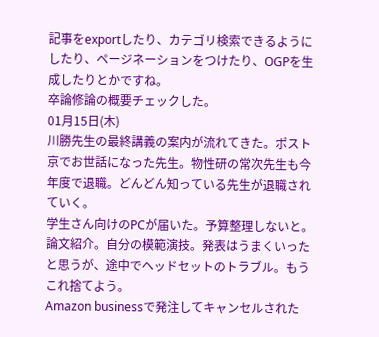記事をexportしたり、カテゴリ検索できるようにしたり、ページネーションをつけたり、OGPを生成したりとかですね。
卒論修論の概要チェックした。
01月15日(木)
川勝先生の最終講義の案内が流れてきた。ポスト京でお世話になった先生。物性研の常次先生も今年度で退職。どんどん知っている先生が退職されていく。
学生さん向けのPCが届いた。予算整理しないと。
論文紹介。自分の模範演技。発表はうまくいったと思うが、途中でヘッドセットのトラブル。もうこれ捨てよう。
Amazon businessで発注してキャンセルされた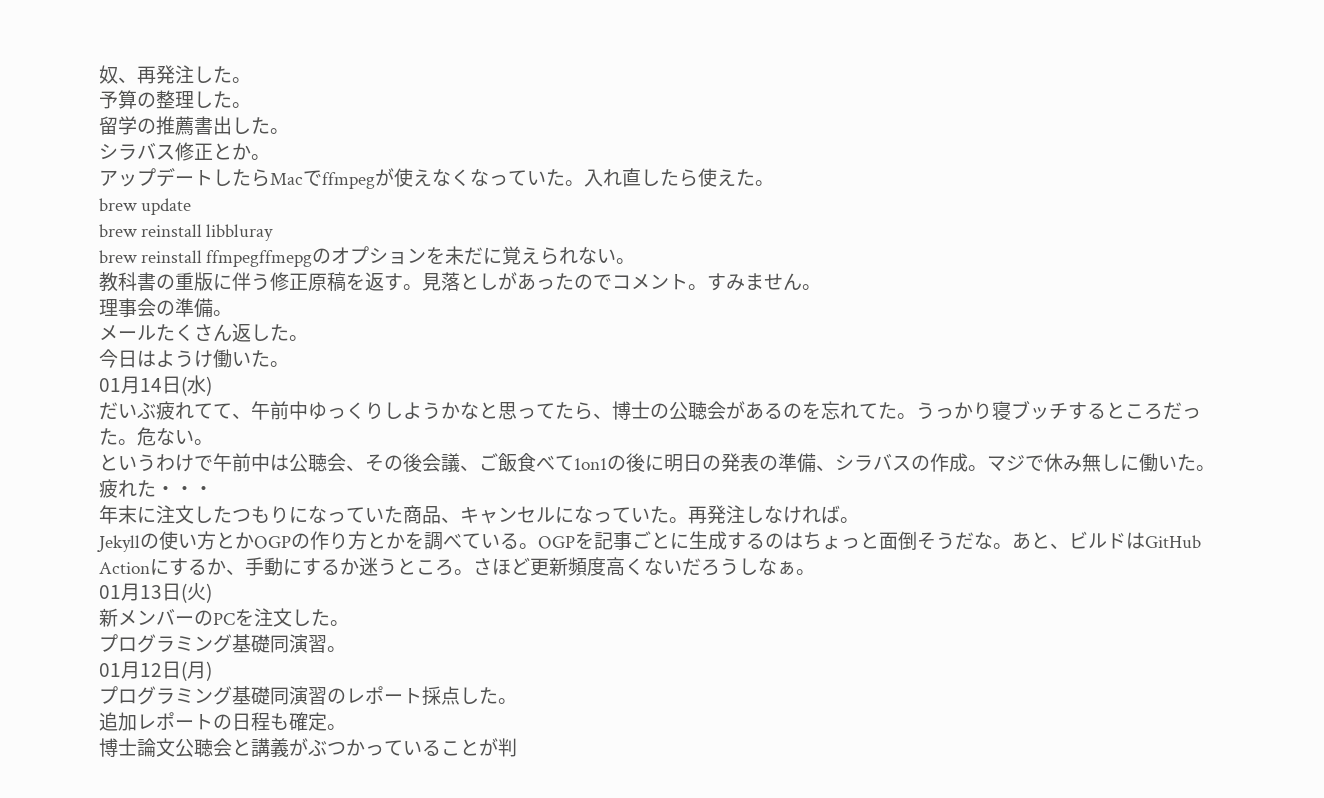奴、再発注した。
予算の整理した。
留学の推薦書出した。
シラバス修正とか。
アップデートしたらMacでffmpegが使えなくなっていた。入れ直したら使えた。
brew update
brew reinstall libbluray
brew reinstall ffmpegffmepgのオプションを未だに覚えられない。
教科書の重版に伴う修正原稿を返す。見落としがあったのでコメント。すみません。
理事会の準備。
メールたくさん返した。
今日はようけ働いた。
01月14日(水)
だいぶ疲れてて、午前中ゆっくりしようかなと思ってたら、博士の公聴会があるのを忘れてた。うっかり寝ブッチするところだった。危ない。
というわけで午前中は公聴会、その後会議、ご飯食べて1on1の後に明日の発表の準備、シラバスの作成。マジで休み無しに働いた。疲れた・・・
年末に注文したつもりになっていた商品、キャンセルになっていた。再発注しなければ。
Jekyllの使い方とかOGPの作り方とかを調べている。OGPを記事ごとに生成するのはちょっと面倒そうだな。あと、ビルドはGitHub Actionにするか、手動にするか迷うところ。さほど更新頻度高くないだろうしなぁ。
01月13日(火)
新メンバーのPCを注文した。
プログラミング基礎同演習。
01月12日(月)
プログラミング基礎同演習のレポート採点した。
追加レポートの日程も確定。
博士論文公聴会と講義がぶつかっていることが判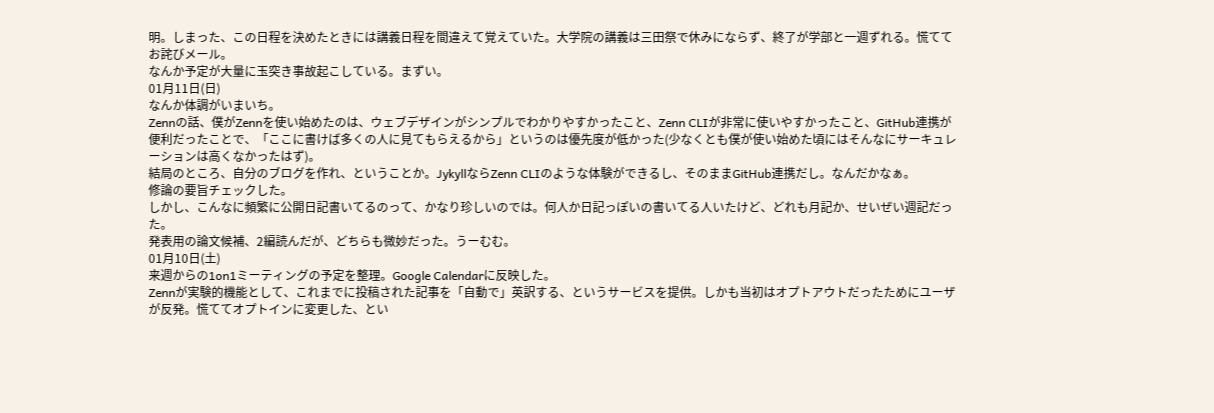明。しまった、この日程を決めたときには講義日程を間違えて覚えていた。大学院の講義は三田祭で休みにならず、終了が学部と一週ずれる。慌ててお詫びメール。
なんか予定が大量に玉突き事故起こしている。まずい。
01月11日(日)
なんか体調がいまいち。
Zennの話、僕がZennを使い始めたのは、ウェブデザインがシンプルでわかりやすかったこと、Zenn CLIが非常に使いやすかったこと、GitHub連携が便利だったことで、「ここに書けば多くの人に見てもらえるから」というのは優先度が低かった(少なくとも僕が使い始めた頃にはそんなにサーキュレーションは高くなかったはず)。
結局のところ、自分のブログを作れ、ということか。JykyllならZenn CLIのような体験ができるし、そのままGitHub連携だし。なんだかなぁ。
修論の要旨チェックした。
しかし、こんなに頻繁に公開日記書いてるのって、かなり珍しいのでは。何人か日記っぽいの書いてる人いたけど、どれも月記か、せいぜい週記だった。
発表用の論文候補、2編読んだが、どちらも微妙だった。うーむむ。
01月10日(土)
来週からの1on1ミーティングの予定を整理。Google Calendarに反映した。
Zennが実験的機能として、これまでに投稿された記事を「自動で」英訳する、というサービスを提供。しかも当初はオプトアウトだったためにユーザが反発。慌ててオプトインに変更した、とい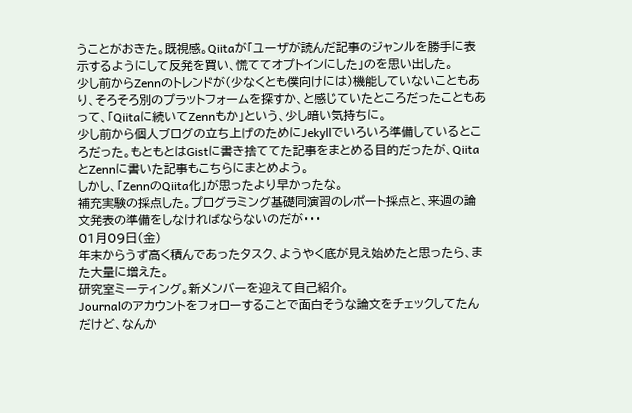うことがおきた。既視感。Qiitaが「ユーザが読んだ記事のジャンルを勝手に表示するようにして反発を買い、慌ててオプトインにした」のを思い出した。
少し前からZennのトレンドが(少なくとも僕向けには)機能していないこともあり、そろそろ別のプラットフォームを探すか、と感じていたところだったこともあって、「Qiitaに続いてZennもか」という、少し暗い気持ちに。
少し前から個人ブログの立ち上げのためにJekyllでいろいろ準備しているところだった。もともとはGistに書き捨ててた記事をまとめる目的だったが、QiitaとZennに書いた記事もこちらにまとめよう。
しかし、「ZennのQiita化」が思ったより早かったな。
補充実験の採点した。プログラミング基礎同演習のレポート採点と、来週の論文発表の準備をしなければならないのだが・・・
01月09日(金)
年末からうず高く積んであったタスク、ようやく底が見え始めたと思ったら、また大量に増えた。
研究室ミーティング。新メンバーを迎えて自己紹介。
Journalのアカウントをフォローすることで面白そうな論文をチェックしてたんだけど、なんか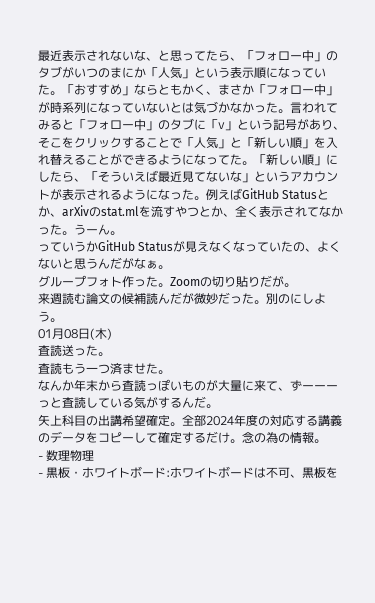最近表示されないな、と思ってたら、「フォロー中」のタブがいつのまにか「人気」という表示順になっていた。「おすすめ」ならともかく、まさか「フォロー中」が時系列になっていないとは気づかなかった。言われてみると「フォロー中」のタブに「∨」という記号があり、そこをクリックすることで「人気」と「新しい順」を入れ替えることができるようになってた。「新しい順」にしたら、「そういえば最近見てないな」というアカウントが表示されるようになった。例えばGitHub Statusとか、arXivのstat.mlを流すやつとか、全く表示されてなかった。うーん。
っていうかGitHub Statusが見えなくなっていたの、よくないと思うんだがなぁ。
グループフォト作った。Zoomの切り貼りだが。
来週読む論文の候補読んだが微妙だった。別のにしよう。
01月08日(木)
査読送った。
査読もう一つ済ませた。
なんか年末から査読っぽいものが大量に来て、ずーーーっと査読している気がするんだ。
矢上科目の出講希望確定。全部2024年度の対応する講義のデータをコピーして確定するだけ。念の為の情報。
- 数理物理
- 黒板・ホワイトボード:ホワイトボードは不可、黒板を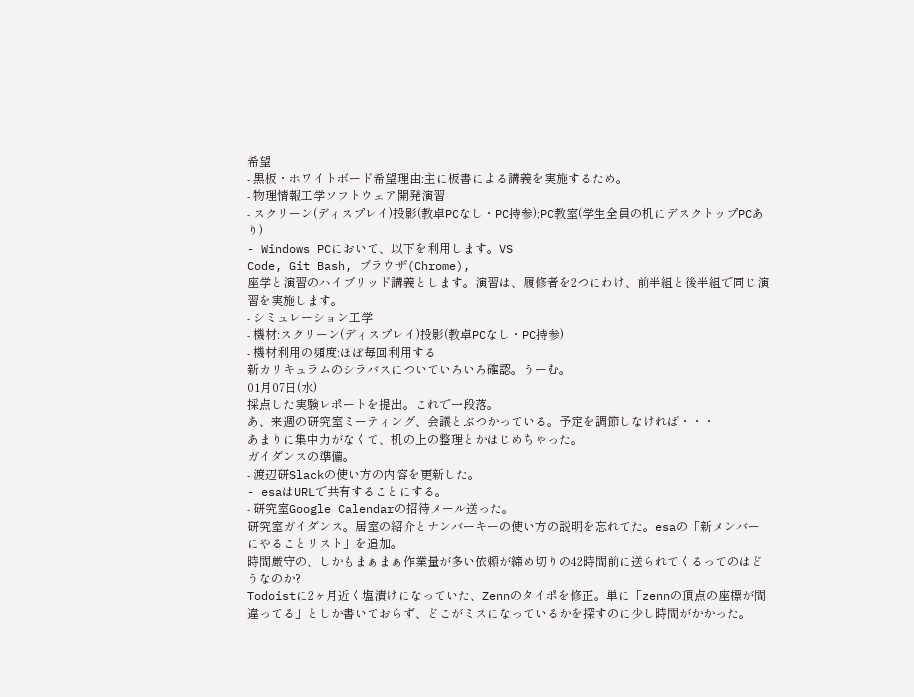希望
- 黒板・ホワイトボード希望理由:主に板書による講義を実施するため。
- 物理情報工学ソフトウェア開発演習
- スクリーン(ディスプレイ)投影(教卓PCなし・PC持参);PC教室(学生全員の机にデスクトップPCあり)
- Windows PCにおいて、以下を利用します。VS
Code, Git Bash, ブラウザ(Chrome),
座学と演習のハイブリッド講義とします。演習は、履修者を2つにわけ、前半組と後半組で同じ演習を実施します。
- シミュレーション工学
- 機材:スクリーン(ディスプレイ)投影(教卓PCなし・PC持参)
- 機材利用の頻度:ほぼ毎回利用する
新カリキュラムのシラバスについていろいろ確認。うーむ。
01月07日(水)
採点した実験レポートを提出。これで一段落。
あ、来週の研究室ミーティング、会議とぶつかっている。予定を調節しなければ・・・
あまりに集中力がなくて、机の上の整理とかはじめちゃった。
ガイダンスの準備。
- 渡辺研Slackの使い方の内容を更新した。
- esaはURLで共有することにする。
- 研究室Google Calendarの招待メール送った。
研究室ガイダンス。居室の紹介とナンバーキーの使い方の説明を忘れてた。esaの「新メンバーにやることリスト」を追加。
時間厳守の、しかもまぁまぁ作業量が多い依頼が締め切りの42時間前に送られてくるってのはどうなのか?
Todoistに2ヶ月近く塩漬けになっていた、Zennのタイポを修正。単に「zennの頂点の座標が間違ってる」としか書いておらず、どこがミスになっているかを探すのに少し時間がかかった。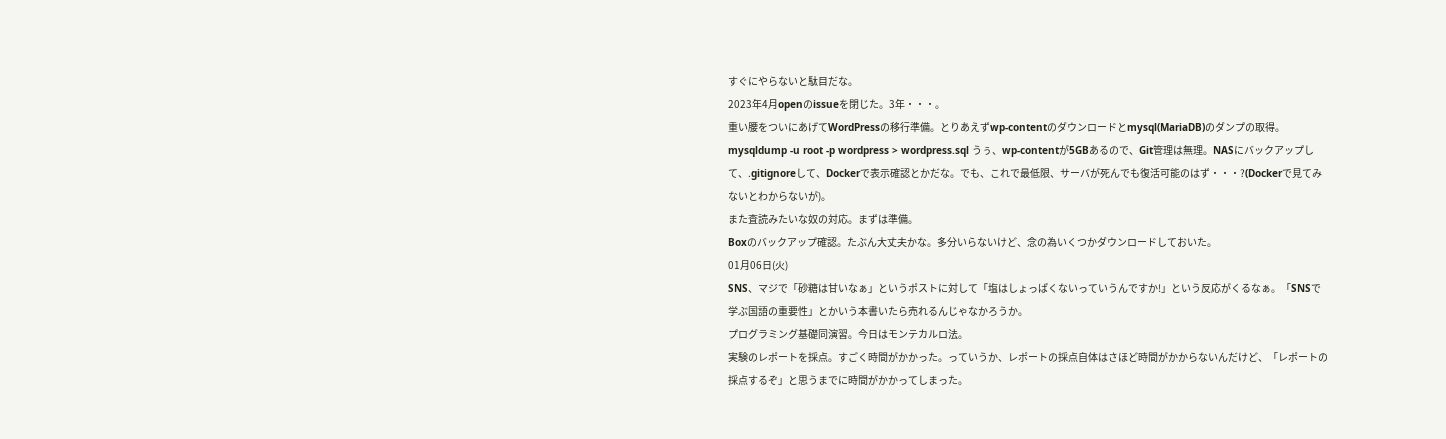すぐにやらないと駄目だな。
2023年4月openのissueを閉じた。3年・・・。
重い腰をついにあげてWordPressの移行準備。とりあえずwp-contentのダウンロードとmysql(MariaDB)のダンプの取得。
mysqldump -u root -p wordpress > wordpress.sql うぅ、wp-contentが5GBあるので、Git管理は無理。NASにバックアップして、.gitignoreして、Dockerで表示確認とかだな。でも、これで最低限、サーバが死んでも復活可能のはず・・・?(Dockerで見てみないとわからないが)。
また査読みたいな奴の対応。まずは準備。
Boxのバックアップ確認。たぶん大丈夫かな。多分いらないけど、念の為いくつかダウンロードしておいた。
01月06日(火)
SNS、マジで「砂糖は甘いなぁ」というポストに対して「塩はしょっぱくないっていうんですか!」という反応がくるなぁ。「SNSで学ぶ国語の重要性」とかいう本書いたら売れるんじゃなかろうか。
プログラミング基礎同演習。今日はモンテカルロ法。
実験のレポートを採点。すごく時間がかかった。っていうか、レポートの採点自体はさほど時間がかからないんだけど、「レポートの採点するぞ」と思うまでに時間がかかってしまった。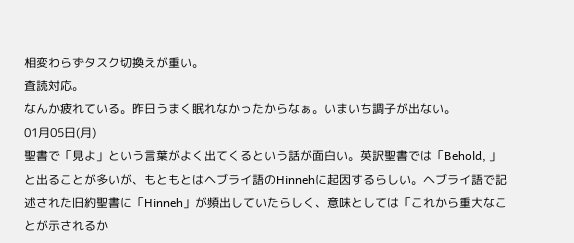相変わらずタスク切換えが重い。
査読対応。
なんか疲れている。昨日うまく眠れなかったからなぁ。いまいち調子が出ない。
01月05日(月)
聖書で「見よ」という言葉がよく出てくるという話が面白い。英訳聖書では「Behold, 」と出ることが多いが、もともとはヘブライ語のHinnehに起因するらしい。ヘブライ語で記述された旧約聖書に「Hinneh」が頻出していたらしく、意味としては「これから重大なことが示されるか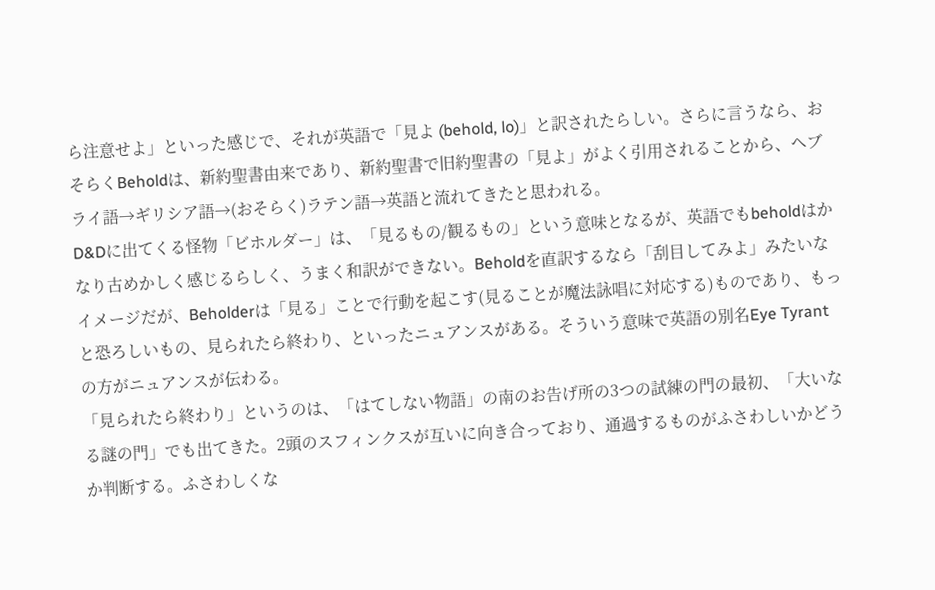ら注意せよ」といった感じで、それが英語で「見よ (behold, lo)」と訳されたらしい。さらに言うなら、おそらくBeholdは、新約聖書由来であり、新約聖書で旧約聖書の「見よ」がよく引用されることから、ヘブライ語→ギリシア語→(おそらく)ラテン語→英語と流れてきたと思われる。
D&Dに出てくる怪物「ビホルダー」は、「見るもの/観るもの」という意味となるが、英語でもbeholdはかなり古めかしく感じるらしく、うまく和訳ができない。Beholdを直訳するなら「刮目してみよ」みたいなイメージだが、Beholderは「見る」ことで行動を起こす(見ることが魔法詠唱に対応する)ものであり、もっと恐ろしいもの、見られたら終わり、といったニュアンスがある。そういう意味で英語の別名Eye Tyrantの方がニュアンスが伝わる。
「見られたら終わり」というのは、「はてしない物語」の南のお告げ所の3つの試練の門の最初、「大いなる謎の門」でも出てきた。2頭のスフィンクスが互いに向き合っており、通過するものがふさわしいかどうか判断する。ふさわしくな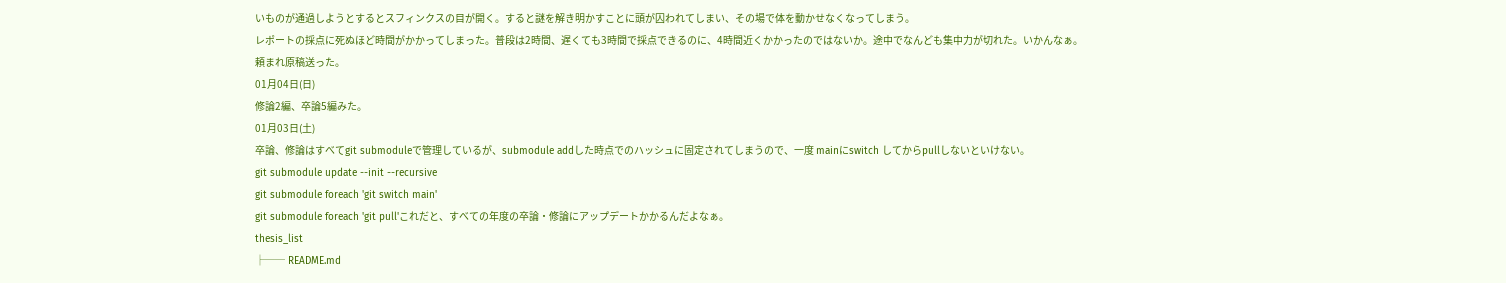いものが通過しようとするとスフィンクスの目が開く。すると謎を解き明かすことに頭が囚われてしまい、その場で体を動かせなくなってしまう。
レポートの採点に死ぬほど時間がかかってしまった。普段は2時間、遅くても3時間で採点できるのに、4時間近くかかったのではないか。途中でなんども集中力が切れた。いかんなぁ。
頼まれ原稿送った。
01月04日(日)
修論2編、卒論5編みた。
01月03日(土)
卒論、修論はすべてgit submoduleで管理しているが、submodule addした時点でのハッシュに固定されてしまうので、一度 mainにswitch してからpullしないといけない。
git submodule update --init --recursive
git submodule foreach 'git switch main'
git submodule foreach 'git pull'これだと、すべての年度の卒論・修論にアップデートかかるんだよなぁ。
thesis_list
├── README.md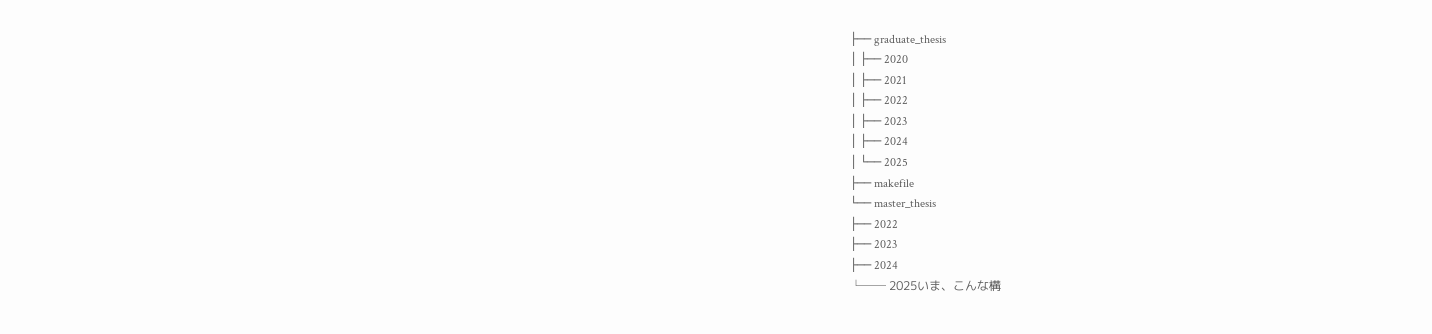├── graduate_thesis
│ ├── 2020
│ ├── 2021
│ ├── 2022
│ ├── 2023
│ ├── 2024
│ └── 2025
├── makefile
└── master_thesis
├── 2022
├── 2023
├── 2024
└── 2025いま、こんな構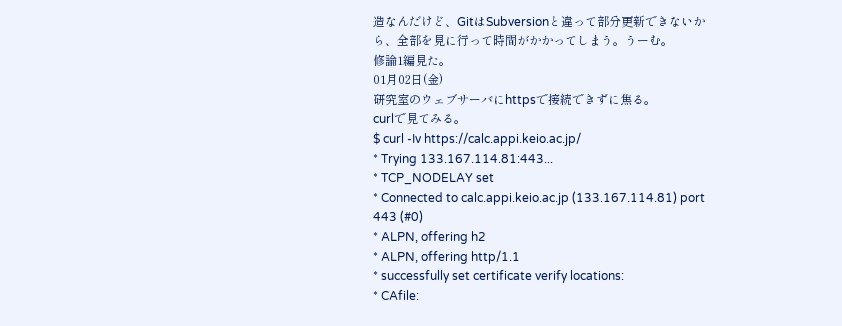造なんだけど、GitはSubversionと違って部分更新できないから、全部を見に行って時間がかかってしまう。うーむ。
修論1編見た。
01月02日(金)
研究室のウェブサーバにhttpsで接続できずに焦る。
curlで見てみる。
$ curl -Iv https://calc.appi.keio.ac.jp/
* Trying 133.167.114.81:443...
* TCP_NODELAY set
* Connected to calc.appi.keio.ac.jp (133.167.114.81) port 443 (#0)
* ALPN, offering h2
* ALPN, offering http/1.1
* successfully set certificate verify locations:
* CAfile: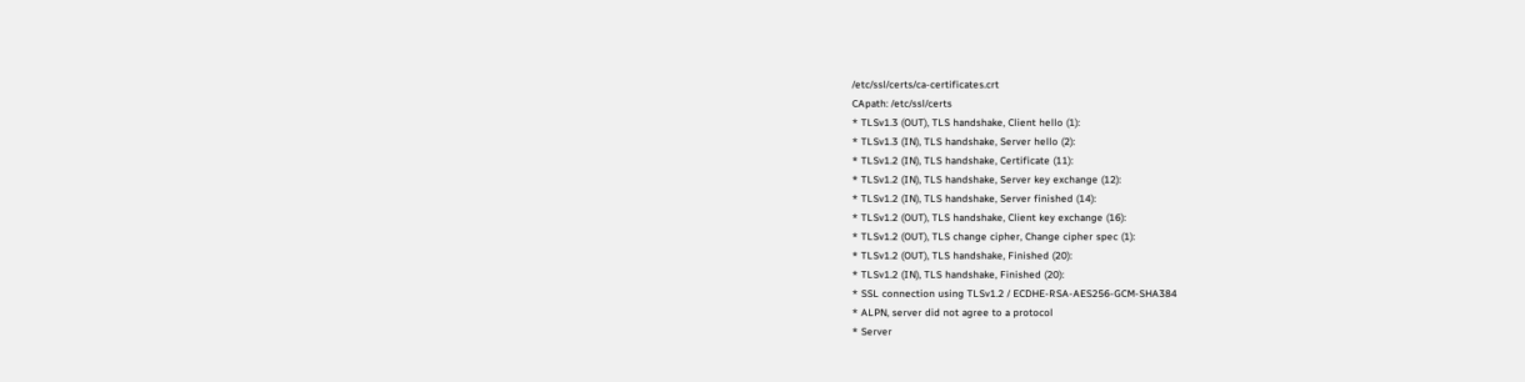/etc/ssl/certs/ca-certificates.crt
CApath: /etc/ssl/certs
* TLSv1.3 (OUT), TLS handshake, Client hello (1):
* TLSv1.3 (IN), TLS handshake, Server hello (2):
* TLSv1.2 (IN), TLS handshake, Certificate (11):
* TLSv1.2 (IN), TLS handshake, Server key exchange (12):
* TLSv1.2 (IN), TLS handshake, Server finished (14):
* TLSv1.2 (OUT), TLS handshake, Client key exchange (16):
* TLSv1.2 (OUT), TLS change cipher, Change cipher spec (1):
* TLSv1.2 (OUT), TLS handshake, Finished (20):
* TLSv1.2 (IN), TLS handshake, Finished (20):
* SSL connection using TLSv1.2 / ECDHE-RSA-AES256-GCM-SHA384
* ALPN, server did not agree to a protocol
* Server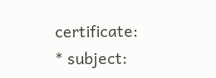certificate:
* subject: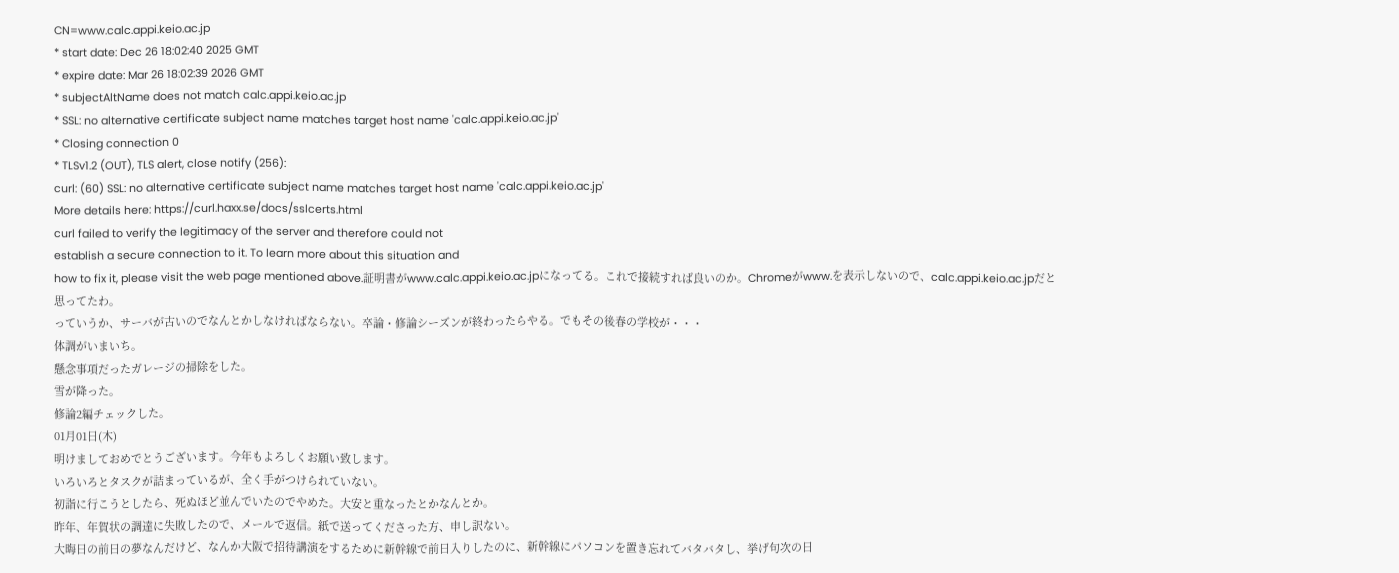CN=www.calc.appi.keio.ac.jp
* start date: Dec 26 18:02:40 2025 GMT
* expire date: Mar 26 18:02:39 2026 GMT
* subjectAltName does not match calc.appi.keio.ac.jp
* SSL: no alternative certificate subject name matches target host name 'calc.appi.keio.ac.jp'
* Closing connection 0
* TLSv1.2 (OUT), TLS alert, close notify (256):
curl: (60) SSL: no alternative certificate subject name matches target host name 'calc.appi.keio.ac.jp'
More details here: https://curl.haxx.se/docs/sslcerts.html
curl failed to verify the legitimacy of the server and therefore could not
establish a secure connection to it. To learn more about this situation and
how to fix it, please visit the web page mentioned above.証明書がwww.calc.appi.keio.ac.jpになってる。これで接続すれば良いのか。Chromeがwww.を表示しないので、calc.appi.keio.ac.jpだと思ってたわ。
っていうか、サーバが古いのでなんとかしなければならない。卒論・修論シーズンが終わったらやる。でもその後春の学校が・・・
体調がいまいち。
懸念事項だったガレージの掃除をした。
雪が降った。
修論2編チェックした。
01月01日(木)
明けましておめでとうございます。今年もよろしくお願い致します。
いろいろとタスクが詰まっているが、全く手がつけられていない。
初詣に行こうとしたら、死ぬほど並んでいたのでやめた。大安と重なったとかなんとか。
昨年、年賀状の調達に失敗したので、メールで返信。紙で送ってくださった方、申し訳ない。
大晦日の前日の夢なんだけど、なんか大阪で招待講演をするために新幹線で前日入りしたのに、新幹線にパソコンを置き忘れてバタバタし、挙げ句次の日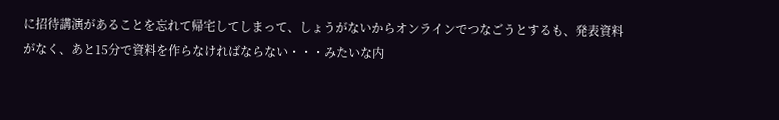に招待講演があることを忘れて帰宅してしまって、しょうがないからオンラインでつなごうとするも、発表資料がなく、あと15分で資料を作らなければならない・・・みたいな内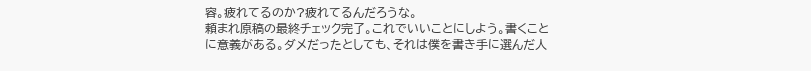容。疲れてるのか?疲れてるんだろうな。
頼まれ原稿の最終チェック完了。これでいいことにしよう。書くことに意義がある。ダメだったとしても、それは僕を書き手に選んだ人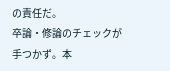の責任だ。
卒論・修論のチェックが手つかず。本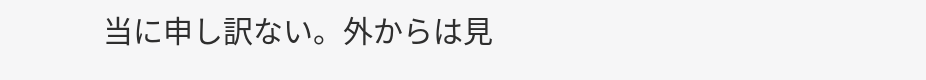当に申し訳ない。外からは見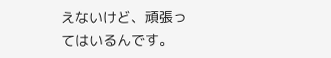えないけど、頑張ってはいるんです。